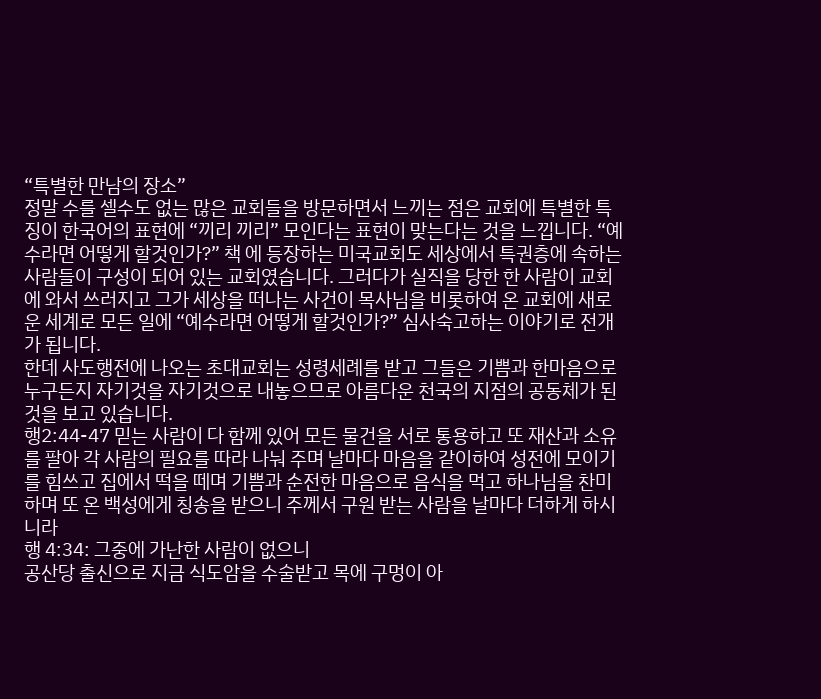“특별한 만남의 장소”
정말 수를 셀수도 없는 많은 교회들을 방문하면서 느끼는 점은 교회에 특별한 특징이 한국어의 표현에 “끼리 끼리” 모인다는 표현이 맞는다는 것을 느낍니다. “예수라면 어떻게 할것인가?” 책 에 등장하는 미국교회도 세상에서 특권층에 속하는 사람들이 구성이 되어 있는 교회였습니다. 그러다가 실직을 당한 한 사람이 교회에 와서 쓰러지고 그가 세상을 떠나는 사건이 목사님을 비롯하여 온 교회에 새로운 세계로 모든 일에 “예수라면 어떻게 할것인가?” 심사숙고하는 이야기로 전개가 됩니다.
한데 사도행전에 나오는 초대교회는 성령세례를 받고 그들은 기쁨과 한마음으로 누구든지 자기것을 자기것으로 내놓으므로 아름다운 천국의 지점의 공동체가 된 것을 보고 있습니다.
행2:44-47 믿는 사람이 다 함께 있어 모든 물건을 서로 통용하고 또 재산과 소유를 팔아 각 사람의 필요를 따라 나눠 주며 날마다 마음을 같이하여 성전에 모이기를 힘쓰고 집에서 떡을 떼며 기쁨과 순전한 마음으로 음식을 먹고 하나님을 찬미하며 또 온 백성에게 칭송을 받으니 주께서 구원 받는 사람을 날마다 더하게 하시니라
행 4:34: 그중에 가난한 사람이 없으니
공산당 출신으로 지금 식도암을 수술받고 목에 구멍이 아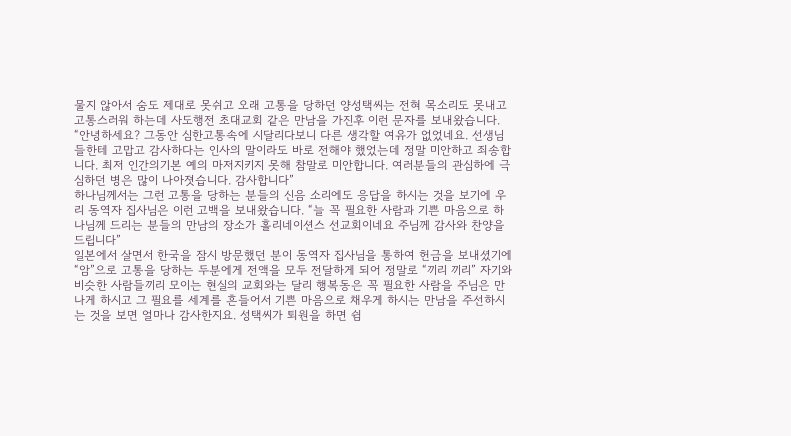물지 않아서 숨도 제대로 못쉬고 오래 고통을 당하던 양성택씨는 전혀 목소리도 못내고 고통스러워 하는데 사도행전 초대교회 같은 만남을 가진후 이런 문자를 보내왔습니다.
“안녕하세요? 그동안 심한고통속에 시달리다보니 다른 생각할 여유가 없었네요. 선생님들한테 고맙고 감사하다는 인사의 말이라도 바로 전해야 했었는데 정말 미안하고 죄송합니다. 최저 인간의기본 예의 마저지키지 못해 참말로 미안합니다. 여러분들의 관심하에 극심하던 병은 많이 나아졋습니다. 감사합니다”
하나님께서는 그런 고통을 당하는 분들의 신음 소리에도 응답을 하시는 것을 보기에 우리 동역자 집사님은 이런 고백을 보내왔습니다. “늘 꼭 필요한 사람과 기쁜 마음으로 하나님께 드리는 분들의 만남의 장소가 홀리네이션스 선교회이네요 주님께 감사와 찬양을 드립니다”
일본에서 살면서 한국을 잠시 방문했던 분이 동역자 집사님을 통하여 헌금을 보내셨기에 “암”으로 고통을 당하는 두분에게 전액을 모두 전달하게 되어 정말로 “끼리 끼리” 자기와 비슷한 사람들끼리 모이는 현실의 교회와는 달리 행복동은 꼭 필요한 사람을 주님은 만나게 하시고 그 필요를 세계를 흔들어서 기쁜 마음으로 채우게 하시는 만남을 주선하시는 것을 보면 얼마나 감사한지요. 성택씨가 퇴원을 하면 쉼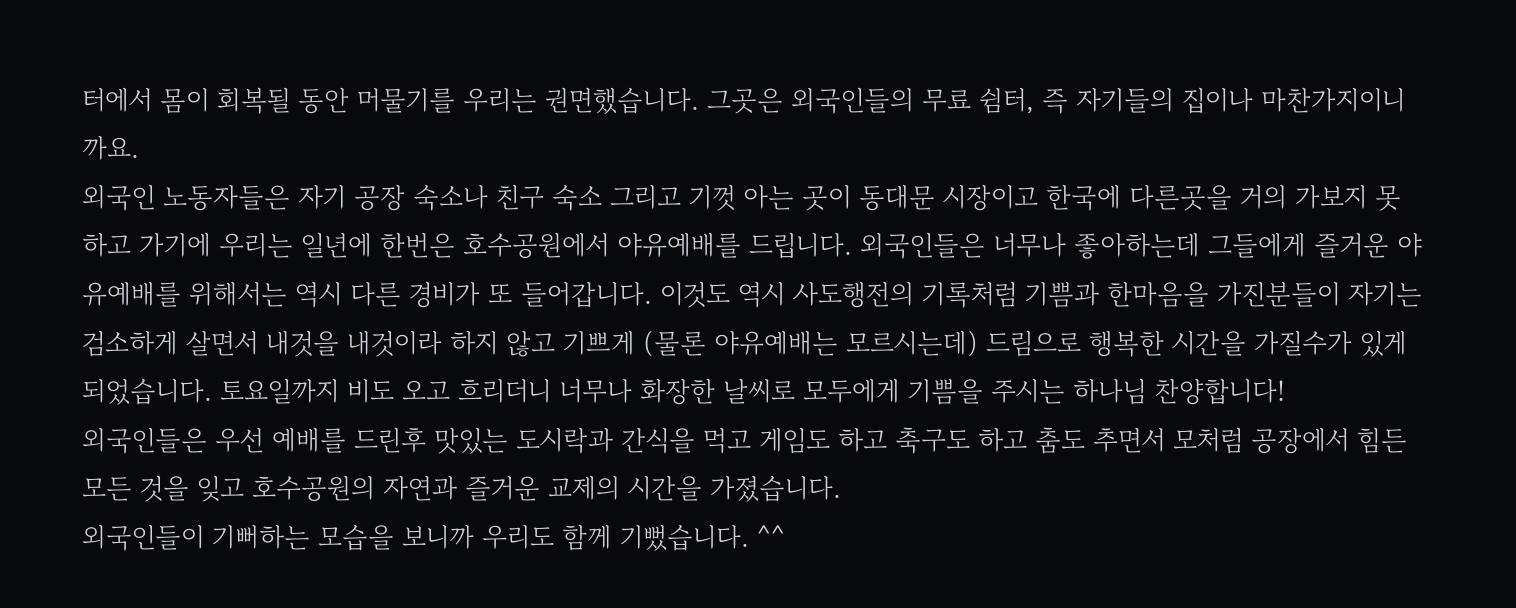터에서 몸이 회복될 동안 머물기를 우리는 권면했습니다. 그곳은 외국인들의 무료 쉼터, 즉 자기들의 집이나 마찬가지이니까요.
외국인 노동자들은 자기 공장 숙소나 친구 숙소 그리고 기껏 아는 곳이 동대문 시장이고 한국에 다른곳을 거의 가보지 못하고 가기에 우리는 일년에 한번은 호수공원에서 야유예배를 드립니다. 외국인들은 너무나 좋아하는데 그들에게 즐거운 야유예배를 위해서는 역시 다른 경비가 또 들어갑니다. 이것도 역시 사도행전의 기록처럼 기쁨과 한마음을 가진분들이 자기는 검소하게 살면서 내것을 내것이라 하지 않고 기쁘게 (물론 야유예배는 모르시는데) 드림으로 행복한 시간을 가질수가 있게 되었습니다. 토요일까지 비도 오고 흐리더니 너무나 화장한 날씨로 모두에게 기쁨을 주시는 하나님 찬양합니다!
외국인들은 우선 예배를 드린후 맛있는 도시락과 간식을 먹고 게임도 하고 축구도 하고 춤도 추면서 모처럼 공장에서 힘든 모든 것을 잊고 호수공원의 자연과 즐거운 교제의 시간을 가졌습니다.
외국인들이 기뻐하는 모습을 보니까 우리도 함께 기뻤습니다. ^^